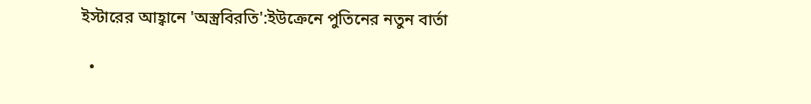ইস্টারের আহ্বানে 'অস্ত্রবিরতি':ইউক্রেনে পুতিনের নতুন বার্তা

  •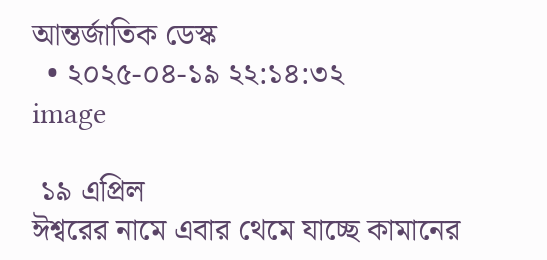আন্তর্জাতিক ডেস্ক
  • ২০২৫-০৪-১৯ ২২:১৪:৩২
image

 ১৯ এপ্রিল
ঈশ্বরের নামে এবার থেমে যাচ্ছে কামানের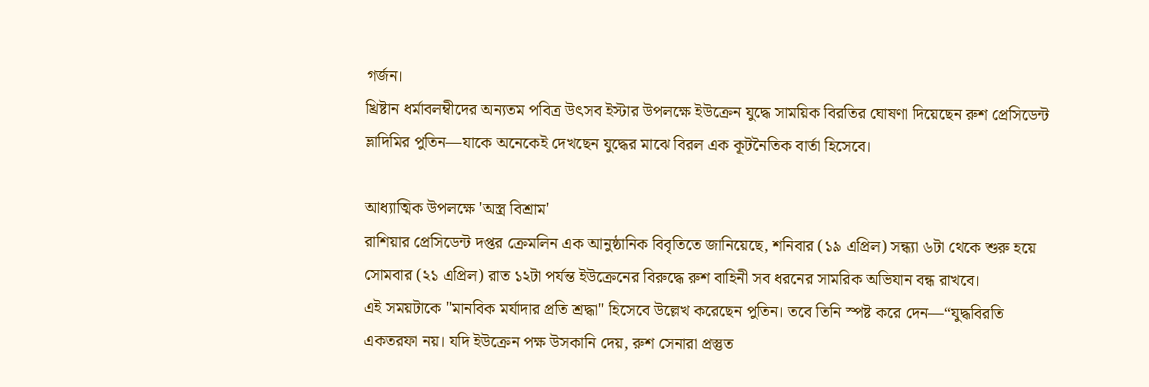গর্জন।
খ্রিষ্টান ধর্মাবলম্বীদের অন্যতম পবিত্র উৎসব ইস্টার উপলক্ষে ইউক্রেন যুদ্ধে সাময়িক বিরতির ঘোষণা দিয়েছেন রুশ প্রেসিডেন্ট ভ্লাদিমির পুতিন—যাকে অনেকেই দেখছেন যুদ্ধের মাঝে বিরল এক কূটনৈতিক বার্তা হিসেবে।

আধ্যাত্মিক উপলক্ষে 'অস্ত্র বিশ্রাম'
রাশিয়ার প্রেসিডেন্ট দপ্তর ক্রেমলিন এক আনুষ্ঠানিক বিবৃতিতে জানিয়েছে, শনিবার (১৯ এপ্রিল) সন্ধ্যা ৬টা থেকে শুরু হয়ে সোমবার (২১ এপ্রিল) রাত ১২টা পর্যন্ত ইউক্রেনের বিরুদ্ধে রুশ বাহিনী সব ধরনের সামরিক অভিযান বন্ধ রাখবে।
এই সময়টাকে "মানবিক মর্যাদার প্রতি শ্রদ্ধা" হিসেবে উল্লেখ করেছেন পুতিন। তবে তিনি স্পষ্ট করে দেন—“যুদ্ধবিরতি একতরফা নয়। যদি ইউক্রেন পক্ষ উসকানি দেয়, রুশ সেনারা প্রস্তুত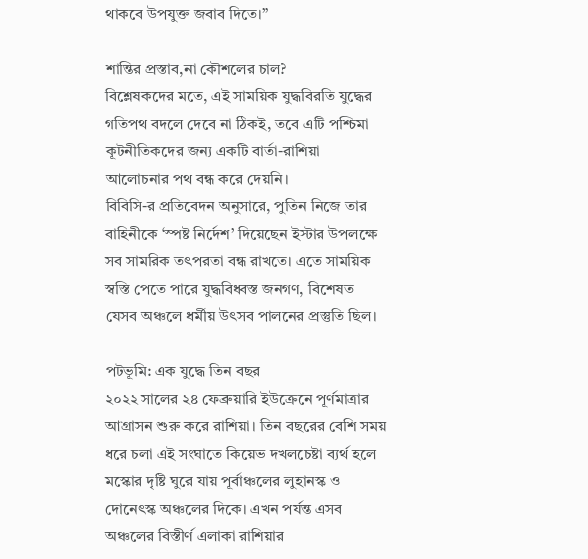থাকবে উপযুক্ত জবাব দিতে।”

শান্তির প্রস্তাব,না কৌশলের চাল?
বিশ্লেষকদের মতে, এই সাময়িক যুদ্ধবিরতি যুদ্ধের গতিপথ বদলে দেবে না ঠিকই, তবে এটি পশ্চিমা কূটনীতিকদের জন্য একটি বার্তা-রাশিয়া আলোচনার পথ বন্ধ করে দেয়নি।
বিবিসি-র প্রতিবেদন অনুসারে, পুতিন নিজে তার বাহিনীকে ‘স্পষ্ট নির্দেশ’ দিয়েছেন ইস্টার উপলক্ষে সব সামরিক তৎপরতা বন্ধ রাখতে। এতে সাময়িক স্বস্তি পেতে পারে যুদ্ধবিধ্বস্ত জনগণ, বিশেষত যেসব অঞ্চলে ধর্মীয় উৎসব পালনের প্রস্তুতি ছিল।

পটভূমি: এক যুদ্ধে তিন বছর
২০২২ সালের ২৪ ফেব্রুয়ারি ইউক্রেনে পূর্ণমাত্রার আগ্রাসন শুরু করে রাশিয়া। তিন বছরের বেশি সময় ধরে চলা এই সংঘাতে কিয়েভ দখলচেষ্টা ব্যর্থ হলে মস্কোর দৃষ্টি ঘুরে যায় পূর্বাঞ্চলের লুহানস্ক ও দোনেৎস্ক অঞ্চলের দিকে। এখন পর্যন্ত এসব অঞ্চলের বিস্তীর্ণ এলাকা রাশিয়ার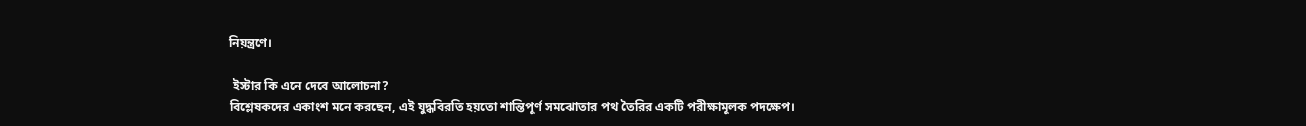নিয়ন্ত্রণে।

 ইস্টার কি এনে দেবে আলোচনা?
বিশ্লেষকদের একাংশ মনে করছেন, এই যুদ্ধবিরতি হয়তো শান্তিপূর্ণ সমঝোতার পথ তৈরির একটি পরীক্ষামূলক পদক্ষেপ।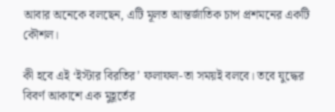আবার অনেকে বলছেন, এটি মূলত আন্তর্জাতিক চাপ প্রশমনের একটি কৌশল।

কী হবে এই ‘ইস্টার বিরতির’ ফলাফল-তা সময়ই বলবে। তবে যুদ্ধের বিবর্ণ আকাশে এক মুহূর্তের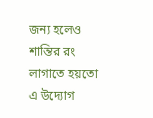জন্য হলেও শান্তির রং লাগাতে হয়তো এ উদ্যোগ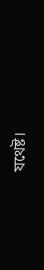যথেষ্ট।